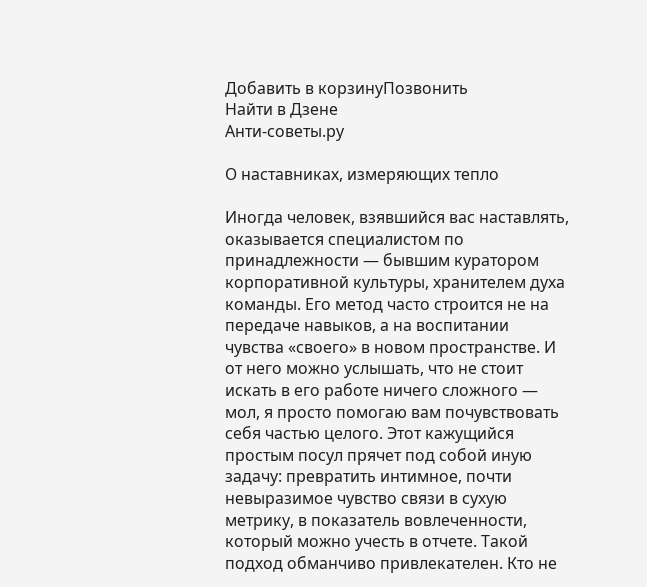Добавить в корзинуПозвонить
Найти в Дзене
Анти-советы.ру

О наставниках, измеряющих тепло

Иногда человек, взявшийся вас наставлять, оказывается специалистом по принадлежности — бывшим куратором корпоративной культуры, хранителем духа команды. Его метод часто строится не на передаче навыков, а на воспитании чувства «своего» в новом пространстве. И от него можно услышать, что не стоит искать в его работе ничего сложного — мол, я просто помогаю вам почувствовать себя частью целого. Этот кажущийся простым посул прячет под собой иную задачу: превратить интимное, почти невыразимое чувство связи в сухую метрику, в показатель вовлеченности, который можно учесть в отчете. Такой подход обманчиво привлекателен. Кто не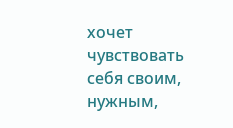хочет чувствовать себя своим, нужным,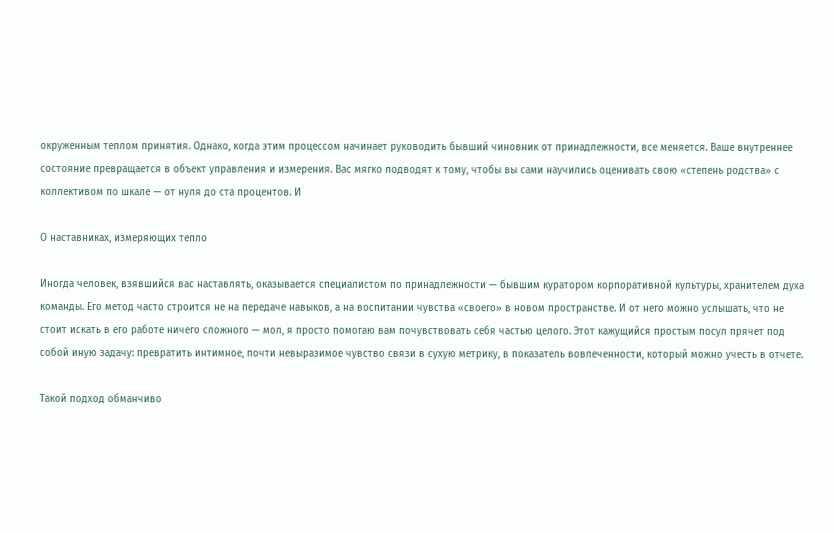окруженным теплом принятия. Однако, когда этим процессом начинает руководить бывший чиновник от принадлежности, все меняется. Ваше внутреннее состояние превращается в объект управления и измерения. Вас мягко подводят к тому, чтобы вы сами научились оценивать свою «степень родства» с коллективом по шкале — от нуля до ста процентов. И

О наставниках, измеряющих тепло

Иногда человек, взявшийся вас наставлять, оказывается специалистом по принадлежности — бывшим куратором корпоративной культуры, хранителем духа команды. Его метод часто строится не на передаче навыков, а на воспитании чувства «своего» в новом пространстве. И от него можно услышать, что не стоит искать в его работе ничего сложного — мол, я просто помогаю вам почувствовать себя частью целого. Этот кажущийся простым посул прячет под собой иную задачу: превратить интимное, почти невыразимое чувство связи в сухую метрику, в показатель вовлеченности, который можно учесть в отчете.

Такой подход обманчиво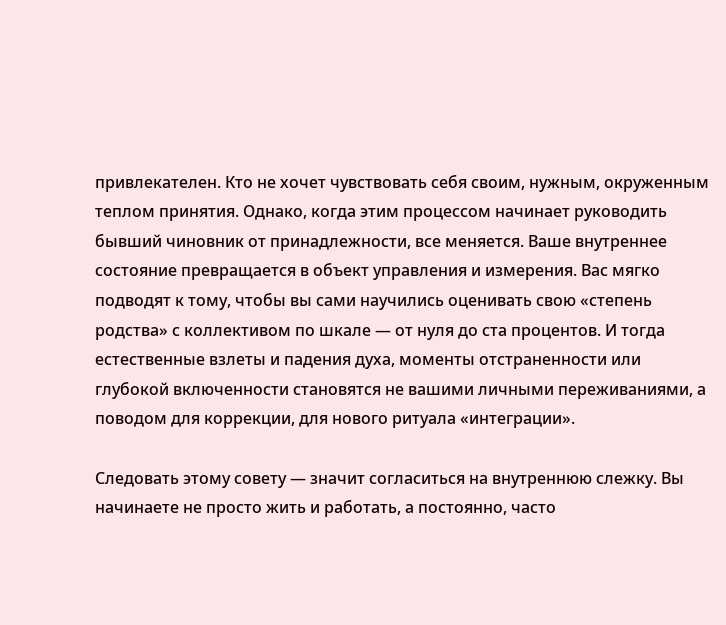привлекателен. Кто не хочет чувствовать себя своим, нужным, окруженным теплом принятия. Однако, когда этим процессом начинает руководить бывший чиновник от принадлежности, все меняется. Ваше внутреннее состояние превращается в объект управления и измерения. Вас мягко подводят к тому, чтобы вы сами научились оценивать свою «степень родства» с коллективом по шкале — от нуля до ста процентов. И тогда естественные взлеты и падения духа, моменты отстраненности или глубокой включенности становятся не вашими личными переживаниями, а поводом для коррекции, для нового ритуала «интеграции».

Следовать этому совету — значит согласиться на внутреннюю слежку. Вы начинаете не просто жить и работать, а постоянно, часто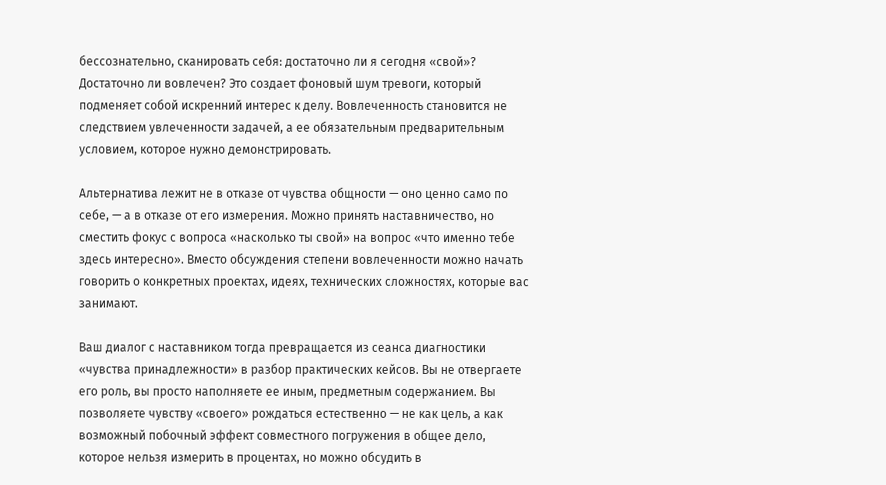бессознательно, сканировать себя: достаточно ли я сегодня «свой»? Достаточно ли вовлечен? Это создает фоновый шум тревоги, который подменяет собой искренний интерес к делу. Вовлеченность становится не следствием увлеченности задачей, а ее обязательным предварительным условием, которое нужно демонстрировать.

Альтернатива лежит не в отказе от чувства общности — оно ценно само по себе, — а в отказе от его измерения. Можно принять наставничество, но сместить фокус с вопроса «насколько ты свой» на вопрос «что именно тебе здесь интересно». Вместо обсуждения степени вовлеченности можно начать говорить о конкретных проектах, идеях, технических сложностях, которые вас занимают.

Ваш диалог с наставником тогда превращается из сеанса диагностики «чувства принадлежности» в разбор практических кейсов. Вы не отвергаете его роль, вы просто наполняете ее иным, предметным содержанием. Вы позволяете чувству «своего» рождаться естественно — не как цель, а как возможный побочный эффект совместного погружения в общее дело, которое нельзя измерить в процентах, но можно обсудить в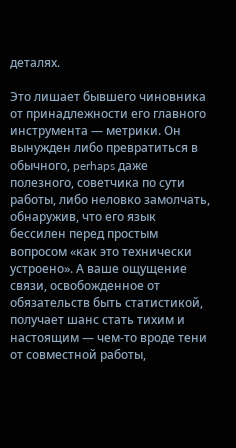деталях.

Это лишает бывшего чиновника от принадлежности его главного инструмента — метрики. Он вынужден либо превратиться в обычного, perhaps даже полезного, советчика по сути работы, либо неловко замолчать, обнаружив, что его язык бессилен перед простым вопросом «как это технически устроено». А ваше ощущение связи, освобожденное от обязательств быть статистикой, получает шанс стать тихим и настоящим — чем-то вроде тени от совместной работы,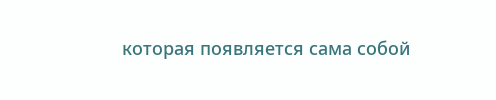которая появляется сама собой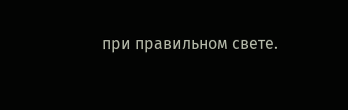при правильном свете.